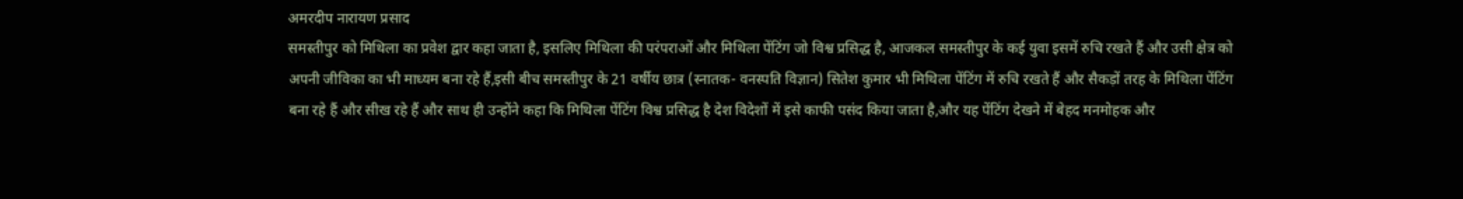अमरदीप नारायण प्रसाद
समस्तीपुर को मिथिला का प्रवेश द्वार कहा जाता है, इसलिए मिथिला की परंपराओं और मिथिला पेंटिंग जो विश्व प्रसिद्ध है, आजकल समस्तीपुर के कई युवा इसमें रुचि रखते हैं और उसी क्षेत्र को अपनी जीविका का भी माध्यम बना रहे हैं,इसी बीच समस्तीपुर के 21 वर्षीय छात्र (स्नातक- वनस्पति विज्ञान) सितेश कुमार भी मिथिला पेंटिंग में रुचि रखते हैं और सैकड़ों तरह के मिथिला पेंटिंग बना रहे हैं और सीख रहे हैं और साथ ही उन्होंने कहा कि मिथिला पेंटिंग विश्व प्रसिद्ध है देश विदेशों में इसे काफी पसंद किया जाता है,और यह पेंटिंग देखने में बेहद मनमोहक और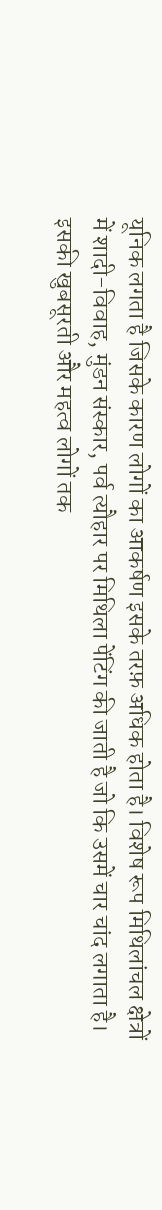यूनिक लगता है जिसके कारण लोगों का आकर्षण इसके तरफ़ अधिक होता है। विशेष रूप मिथिलांचल क्षेत्रों में शादी-विवाह, मुंडन संस्कार, पर्व त्यौहार पर मिथिला पेंटिंग की जाती है जो कि उसमें चार चांद लगाता है। इसकी खुबसूरती और महत्व लोगों तक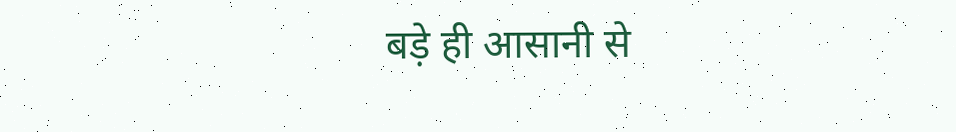बड़े ही आसानी से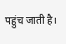पहुंच जाती है।